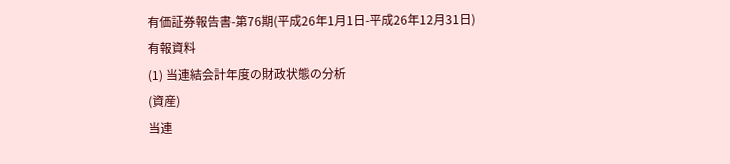有価証券報告書-第76期(平成26年1月1日-平成26年12月31日)
有報資料
(1) 当連結会計年度の財政状態の分析
(資産)
当連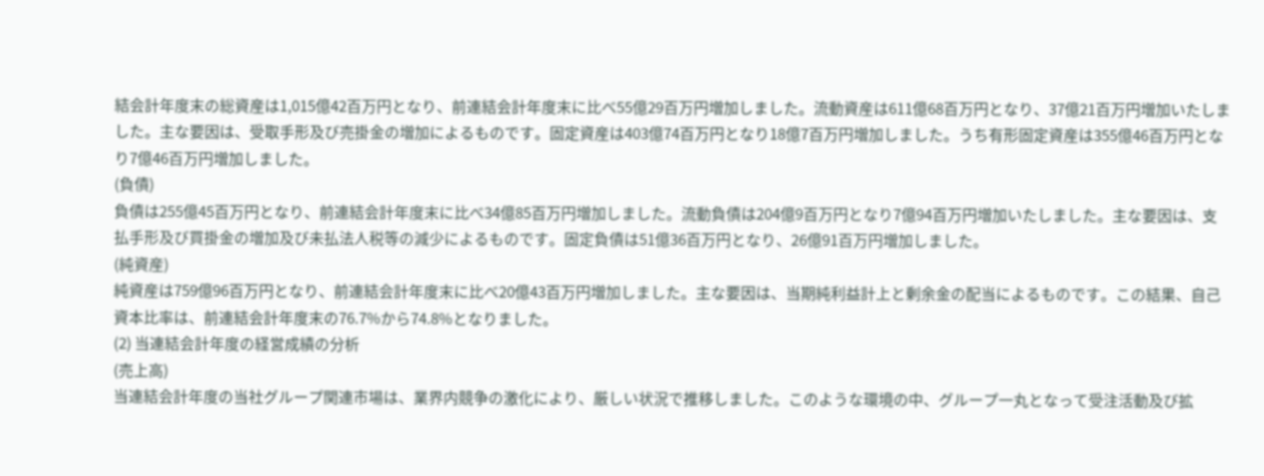結会計年度末の総資産は1,015億42百万円となり、前連結会計年度末に比べ55億29百万円増加しました。流動資産は611億68百万円となり、37億21百万円増加いたしました。主な要因は、受取手形及び売掛金の増加によるものです。固定資産は403億74百万円となり18億7百万円増加しました。うち有形固定資産は355億46百万円となり7億46百万円増加しました。
(負債)
負債は255億45百万円となり、前連結会計年度末に比べ34億85百万円増加しました。流動負債は204億9百万円となり7億94百万円増加いたしました。主な要因は、支払手形及び買掛金の増加及び未払法人税等の減少によるものです。固定負債は51億36百万円となり、26億91百万円増加しました。
(純資産)
純資産は759億96百万円となり、前連結会計年度末に比べ20億43百万円増加しました。主な要因は、当期純利益計上と剰余金の配当によるものです。この結果、自己資本比率は、前連結会計年度末の76.7%から74.8%となりました。
(2) 当連結会計年度の経営成績の分析
(売上高)
当連結会計年度の当社グループ関連市場は、業界内競争の激化により、厳しい状況で推移しました。このような環境の中、グループ一丸となって受注活動及び拡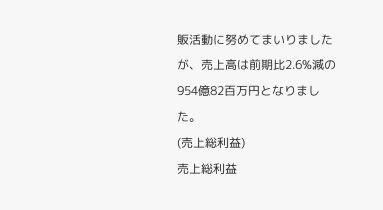販活動に努めてまいりましたが、売上高は前期比2.6%減の954億82百万円となりました。
(売上総利益)
売上総利益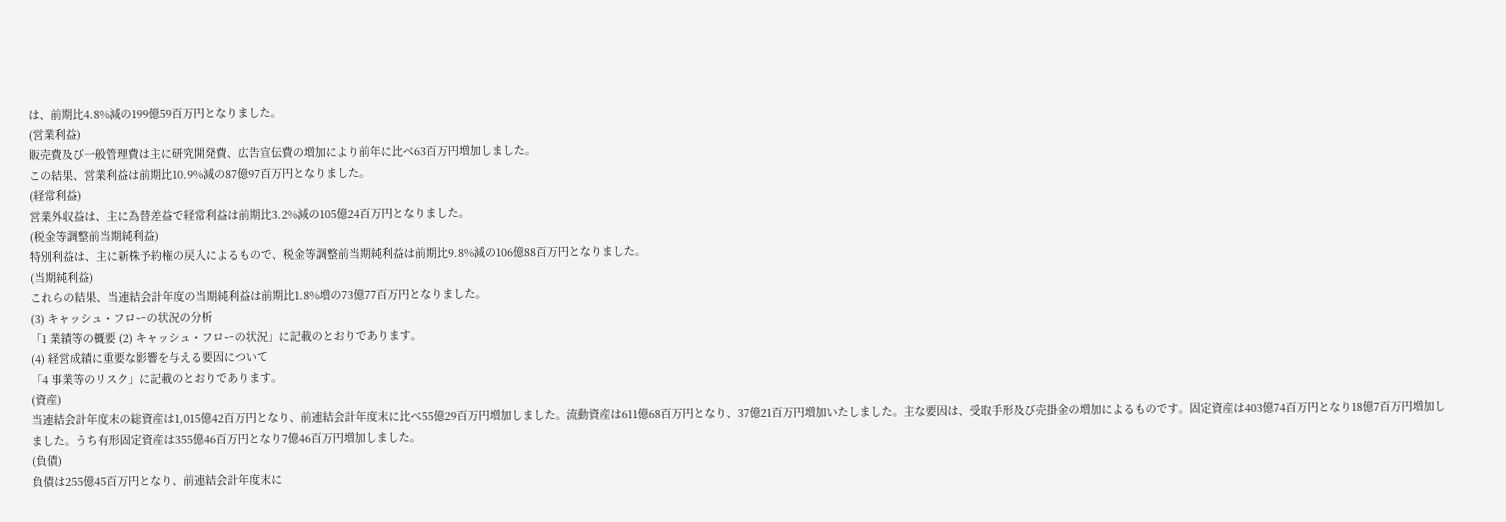は、前期比4.8%減の199億59百万円となりました。
(営業利益)
販売費及び一般管理費は主に研究開発費、広告宣伝費の増加により前年に比べ63百万円増加しました。
この結果、営業利益は前期比10.9%減の87億97百万円となりました。
(経常利益)
営業外収益は、主に為替差益で経常利益は前期比3.2%減の105億24百万円となりました。
(税金等調整前当期純利益)
特別利益は、主に新株予約権の戻入によるもので、税金等調整前当期純利益は前期比9.8%減の106億88百万円となりました。
(当期純利益)
これらの結果、当連結会計年度の当期純利益は前期比1.8%増の73億77百万円となりました。
(3) キャッシュ・フローの状況の分析
「1 業績等の概要 (2) キャッシュ・フローの状況」に記載のとおりであります。
(4) 経営成績に重要な影響を与える要因について
「4 事業等のリスク」に記載のとおりであります。
(資産)
当連結会計年度末の総資産は1,015億42百万円となり、前連結会計年度末に比べ55億29百万円増加しました。流動資産は611億68百万円となり、37億21百万円増加いたしました。主な要因は、受取手形及び売掛金の増加によるものです。固定資産は403億74百万円となり18億7百万円増加しました。うち有形固定資産は355億46百万円となり7億46百万円増加しました。
(負債)
負債は255億45百万円となり、前連結会計年度末に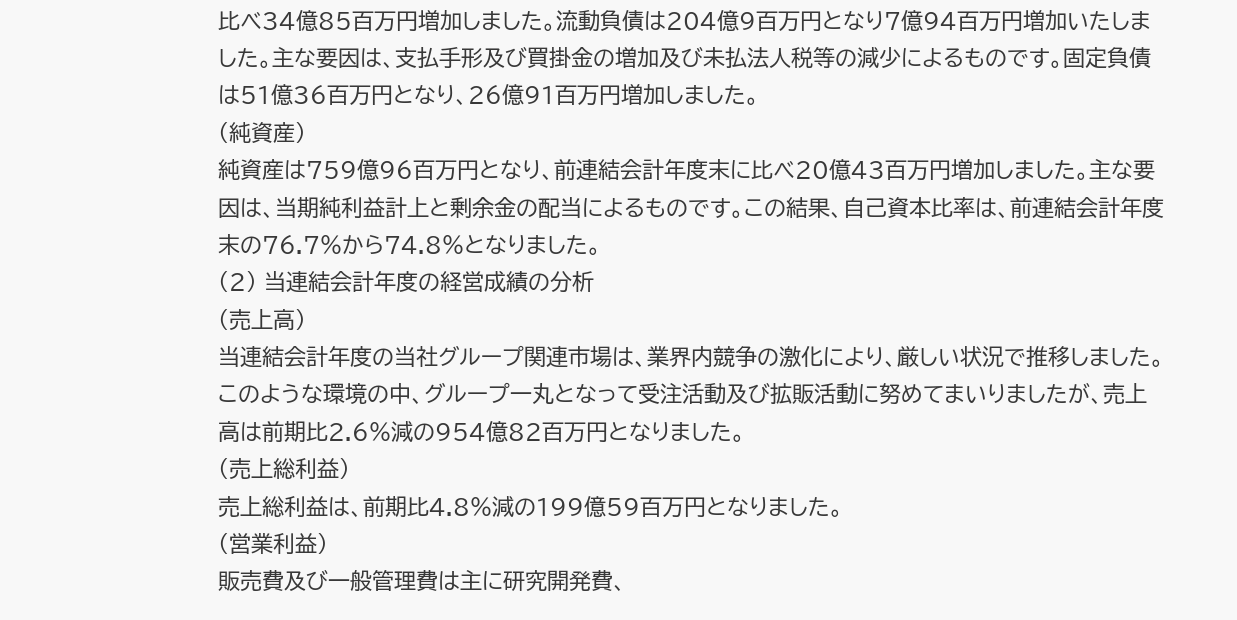比べ34億85百万円増加しました。流動負債は204億9百万円となり7億94百万円増加いたしました。主な要因は、支払手形及び買掛金の増加及び未払法人税等の減少によるものです。固定負債は51億36百万円となり、26億91百万円増加しました。
(純資産)
純資産は759億96百万円となり、前連結会計年度末に比べ20億43百万円増加しました。主な要因は、当期純利益計上と剰余金の配当によるものです。この結果、自己資本比率は、前連結会計年度末の76.7%から74.8%となりました。
(2) 当連結会計年度の経営成績の分析
(売上高)
当連結会計年度の当社グループ関連市場は、業界内競争の激化により、厳しい状況で推移しました。このような環境の中、グループ一丸となって受注活動及び拡販活動に努めてまいりましたが、売上高は前期比2.6%減の954億82百万円となりました。
(売上総利益)
売上総利益は、前期比4.8%減の199億59百万円となりました。
(営業利益)
販売費及び一般管理費は主に研究開発費、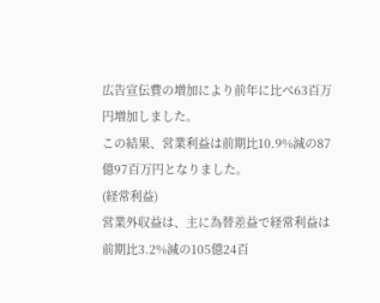広告宣伝費の増加により前年に比べ63百万円増加しました。
この結果、営業利益は前期比10.9%減の87億97百万円となりました。
(経常利益)
営業外収益は、主に為替差益で経常利益は前期比3.2%減の105億24百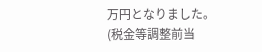万円となりました。
(税金等調整前当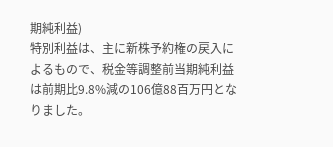期純利益)
特別利益は、主に新株予約権の戻入によるもので、税金等調整前当期純利益は前期比9.8%減の106億88百万円となりました。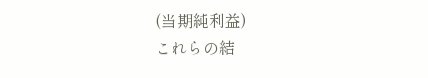(当期純利益)
これらの結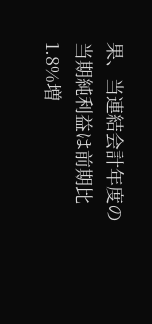果、当連結会計年度の当期純利益は前期比1.8%増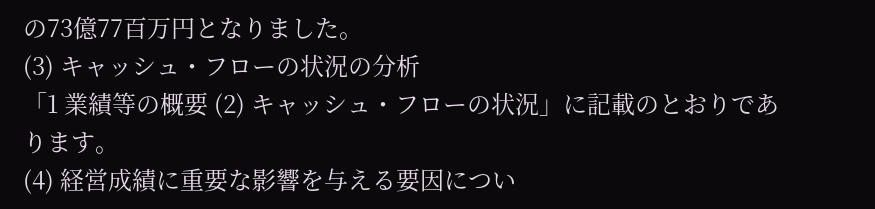の73億77百万円となりました。
(3) キャッシュ・フローの状況の分析
「1 業績等の概要 (2) キャッシュ・フローの状況」に記載のとおりであります。
(4) 経営成績に重要な影響を与える要因につい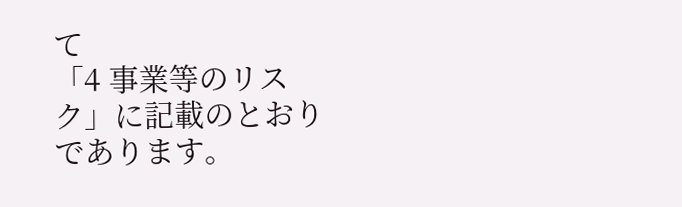て
「4 事業等のリスク」に記載のとおりであります。